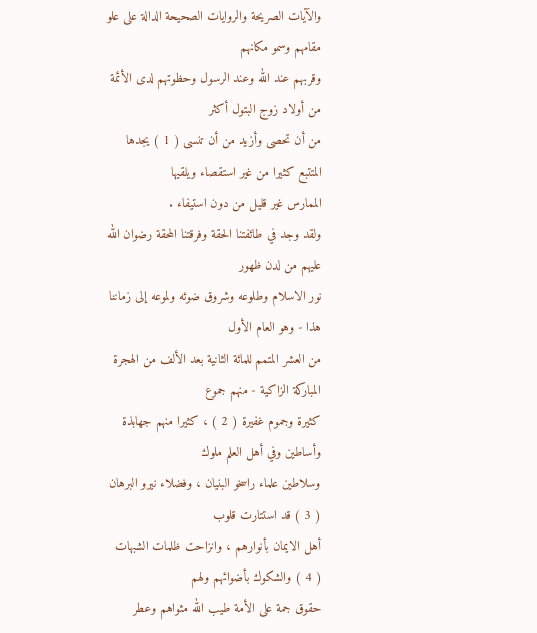والآيات الصريحة والروايات الصحيحة الدالة على علو مقامهم وسمو مكانهم
وقربهم عند الله وعند الرسول وحظوتهم لدى الأئمة من أولاد زوج البتول أكثر
من أن تحصى وأزيد من أن تنسى ( 1 ) يجدها المتتبع كثيرا من غير استقصاء ويلقيها
الممارس غير قليل من دون استيفاء .
ولقد وجد في طائفتنا الحقة وفرقتنا المحقة رضوان الله عليهم من لدن ظهور
نور الاسلام وطلوعه وشروق ضوئه ولموعه إلى زماننا هذا - وهو العام الأول
من العشر المتمم للمائة الثانية بعد الألف من الهجرة المباركة الزاكية - منهم جموع
كثيرة وجموم غفيرة ( 2 ) ، كثيرا منهم جهابذة وأساطين وفي أهل العلم ملوك
وسلاطين علماء راسخو البنيان ، وفضلاء نيرو البرهان ( 3 ) قد استتارت قلوب
أهل الايمان بأنوارهم ، وانزاحت ظلمات الشبهات ( 4 ) والشكوك بأضوائهم ولهم
حقوق جمة على الأمة طيب الله مثواهم وعطر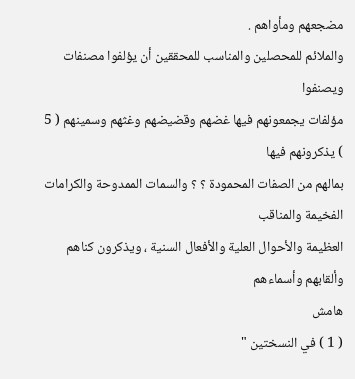مضجعهم ومأواهم .
والملائم للمحصلين والمناسب للمحققين أن يؤلفوا مصنفات ويصنفوا
مؤلفات يجمعونهم فيها غضهم وقضيضهم وغثهم وسمينهم ( 5 ) يذكرونهم فيها
بمالهم من الصفات المحمودة ؟ ؟ والسمات الممدوحة والكرامات الفخيمة والمناقب
العظيمة والأحوال العلية والأفعال السنية ، ويذكرون كناهم وألقابهم وأسماءهم
هامش
( 1 ) في النسختين "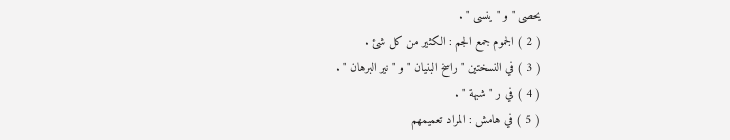يحصى " و " ينسى " .
( 2 ) الجموم جمع الجم : الكثير من كل شئ .
( 3 ) في النسختين " راسخ البنيان " و " نير البرهان " .
( 4 ) في ر " شبهة " .
( 5 ) في هامش : المراد تعميمهم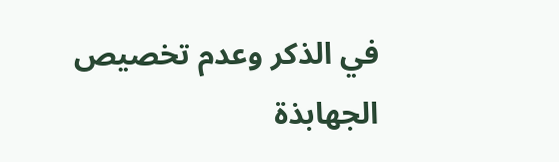في الذكر وعدم تخصيص الجهابذة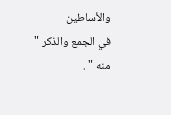والأساطين
في الجمع والذكر " منه " .